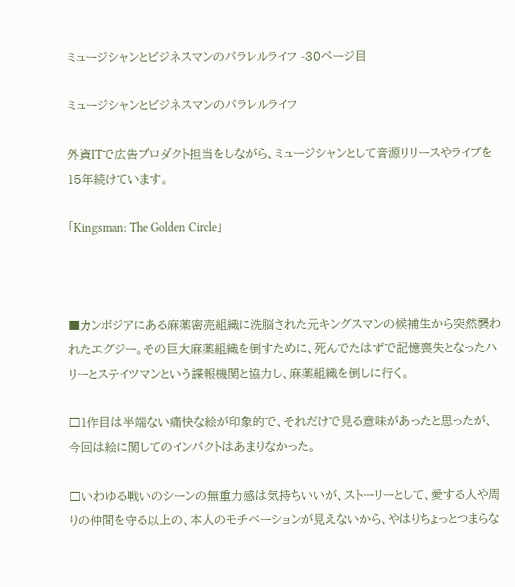ミュージシャンとビジネスマンのパラレルライフ -30ページ目

ミュージシャンとビジネスマンのパラレルライフ

外資ITで広告プロダクト担当をしながら、ミュージシャンとして音源リリースやライブを15年続けています。

「Kingsman: The Golden Circle」



■カンボジアにある麻薬密売組織に洗脳された元キングスマンの候補生から突然襲われたエグジー。その巨大麻薬組織を倒すために、死んでたはずで記憶喪失となったハリーとステイツマンという諜報機関と協力し、麻薬組織を倒しに行く。

□1作目は半端ない痛快な絵が印象的で、それだけで見る意味があったと思ったが、今回は絵に関してのインパクトはあまりなかった。

□いわゆる戦いのシーンの無重力感は気持ちいいが、ストーリーとして、愛する人や周りの仲間を守る以上の、本人のモチベーションが見えないから、やはりちょっとつまらな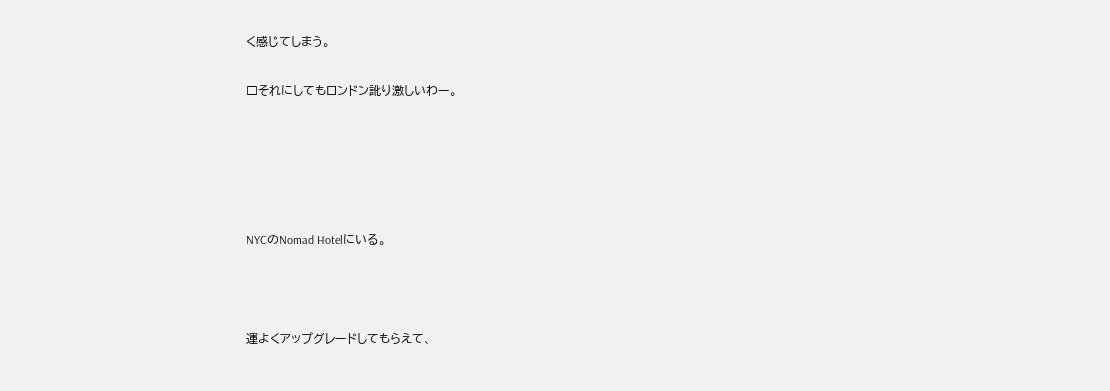く感じてしまう。

□それにしてもロンドン訛り激しいわー。





NYCのNomad Hotelにいる。



運よくアップグレードしてもらえて、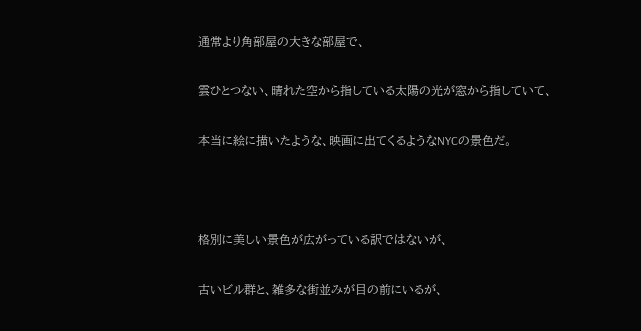通常より角部屋の大きな部屋で、

雲ひとつない、晴れた空から指している太陽の光が窓から指していて、

本当に絵に描いたような、映画に出てくるようなNYCの景色だ。



格別に美しい景色が広がっている訳ではないが、

古いビル群と、雑多な街並みが目の前にいるが、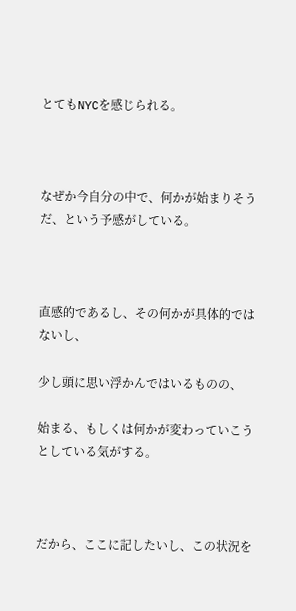とてもNYCを感じられる。



なぜか今自分の中で、何かが始まりそうだ、という予感がしている。



直感的であるし、その何かが具体的ではないし、

少し頭に思い浮かんではいるものの、

始まる、もしくは何かが変わっていこうとしている気がする。



だから、ここに記したいし、この状況を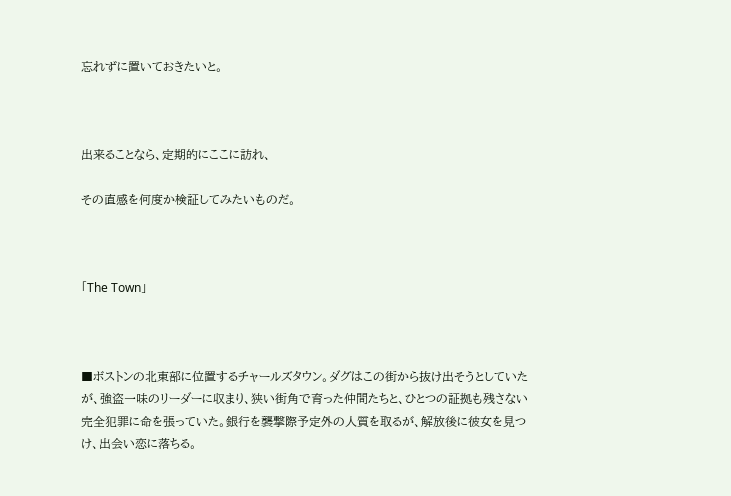忘れずに置いておきたいと。



出来ることなら、定期的にここに訪れ、

その直感を何度か検証してみたいものだ。



「The Town」



■ボストンの北東部に位置するチャールズタウン。ダグはこの街から抜け出そうとしていたが、強盗一味のリーダーに収まり、狭い街角で育った仲間たちと、ひとつの証拠も残さない完全犯罪に命を張っていた。銀行を襲撃際予定外の人質を取るが、解放後に彼女を見つけ、出会い恋に落ちる。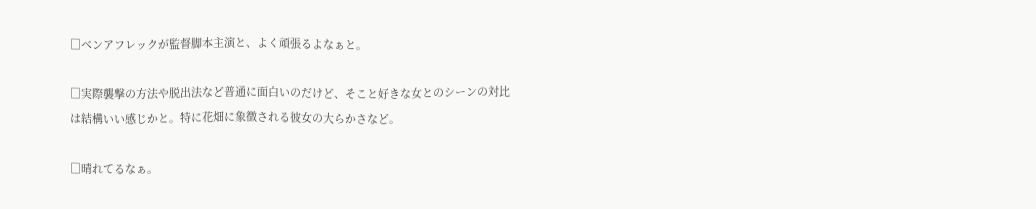□ベンアフレックが監督脚本主演と、よく頑張るよなぁと。

□実際襲撃の方法や脱出法など普通に面白いのだけど、そこと好きな女とのシーンの対比は結構いい感じかと。特に花畑に象徴される彼女の大らかさなど。

□晴れてるなぁ。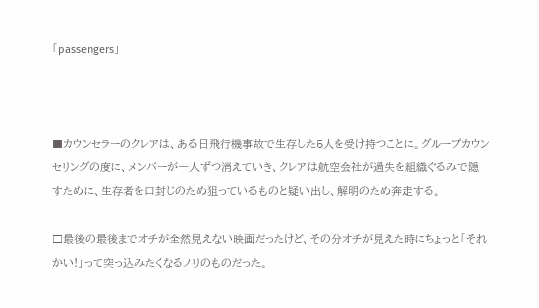「passengers」



■カウンセラーのクレアは、ある日飛行機事故で生存した5人を受け持つことに。グループカウンセリングの度に、メンバーが一人ずつ消えていき、クレアは航空会社が過失を組織ぐるみで隠すために、生存者を口封じのため狙っているものと疑い出し、解明のため奔走する。

□最後の最後までオチが全然見えない映画だったけど、その分オチが見えた時にちょっと「それかい!」って突っ込みたくなるノリのものだった。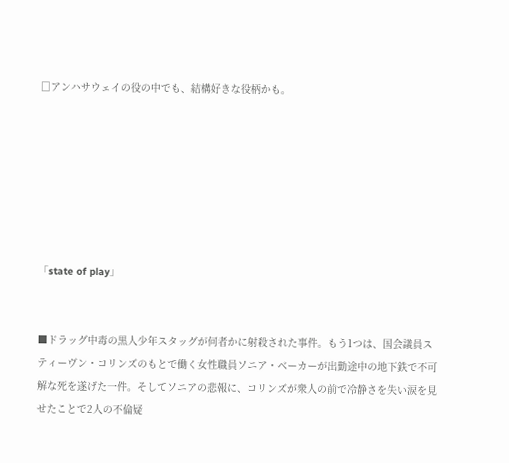□アンハサウェイの役の中でも、結構好きな役柄かも。







「state of play」


■ドラッグ中毒の黒人少年スタッグが何者かに射殺された事件。もう1つは、国会議員スティーヴン・コリンズのもとで働く女性職員ソニア・ベーカーが出勤途中の地下鉄で不可解な死を遂げた一件。そしてソニアの悲報に、コリンズが衆人の前で冷静さを失い涙を見せたことで2人の不倫疑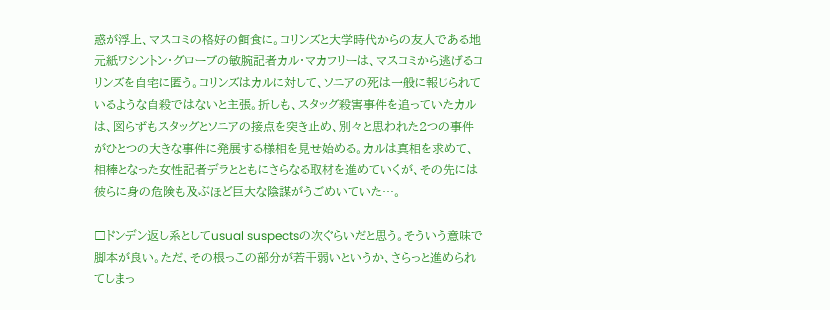惑が浮上、マスコミの格好の餌食に。コリンズと大学時代からの友人である地元紙ワシントン・グローブの敏腕記者カル・マカフリーは、マスコミから逃げるコリンズを自宅に匿う。コリンズはカルに対して、ソニアの死は一般に報じられているような自殺ではないと主張。折しも、スタッグ殺害事件を追っていたカルは、図らずもスタッグとソニアの接点を突き止め、別々と思われた2つの事件がひとつの大きな事件に発展する様相を見せ始める。カルは真相を求めて、相棒となった女性記者デラとともにさらなる取材を進めていくが、その先には彼らに身の危険も及ぶほど巨大な陰謀がうごめいていた…。

□ドンデン返し系としてusual suspectsの次ぐらいだと思う。そういう意味で脚本が良い。ただ、その根っこの部分が若干弱いというか、さらっと進められてしまっ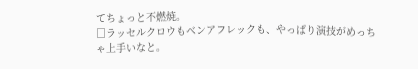てちょっと不燃焼。
□ラッセルクロウもベンアフレックも、やっぱり演技がめっちゃ上手いなと。